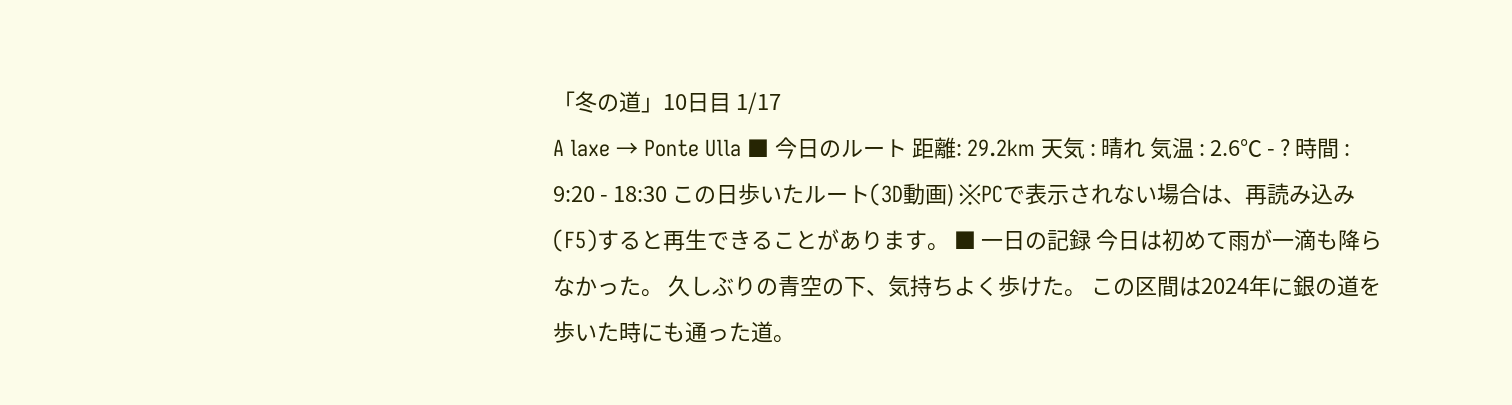「冬の道」10日目 1/17
A laxe → Ponte Ulla ■ 今日のルート 距離: 29.2km 天気 : 晴れ 気温 : 2.6℃ - ? 時間 : 9:20 - 18:30 この日歩いたルート(3D動画) ※PCで表示されない場合は、再読み込み(F5)すると再生できることがあります。 ■ 一日の記録 今日は初めて雨が一滴も降らなかった。 久しぶりの青空の下、気持ちよく歩けた。 この区間は2024年に銀の道を歩いた時にも通った道。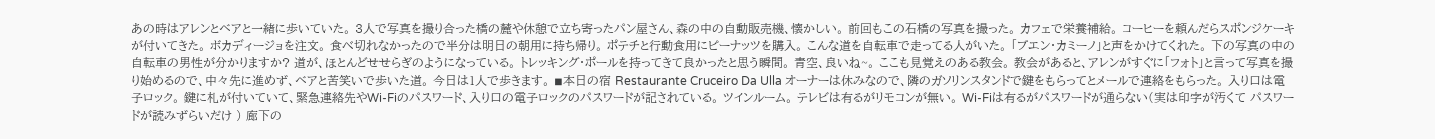あの時はアレンとベアと一緒に歩いていた。 3人で写真を撮り合った橋の麓や休憩で立ち寄ったパン屋さん、森の中の自動販売機、懐かしい。 前回もこの石橋の写真を撮った。 カフェで栄養補給。 コーヒーを頼んだらスポンジケーキが付いてきた。 ボカディージョを注文。 食べ切れなかったので半分は明日の朝用に持ち帰り。 ポテチと行動食用にピーナッツを購入。 こんな道を自転車で走ってる人がいた。 「ブエン・カミーノ」と声をかけてくれた。 下の写真の中の自転車の男性が分かりますか? 道が、ほとんどせせらぎのようになっている。 トレッキング・ポールを持ってきて良かったと思う瞬間。 青空、良いね~。 ここも見覚えのある教会。 教会があると、アレンがすぐに「フォト」と言って写真を撮り始めるので、中々先に進めず、ベアと苦笑いで歩いた道。 今日は1人で歩きます。 ◾本日の宿 Restaurante Cruceiro Da Ulla オーナーは休みなので、隣のガソリンスタンドで鍵をもらってとメールで連絡をもらった。 入り口は電子ロック。 鍵に札が付いていて、緊急連絡先やWi-Fiのパスワード、入り口の電子ロックのパスワードが記されている。 ツインルーム。 テレビは有るがリモコンが無い。 Wi-Fiは有るがパスワードが通らない(実は印字が汚くて パスワードが読みずらいだけ ) 廊下の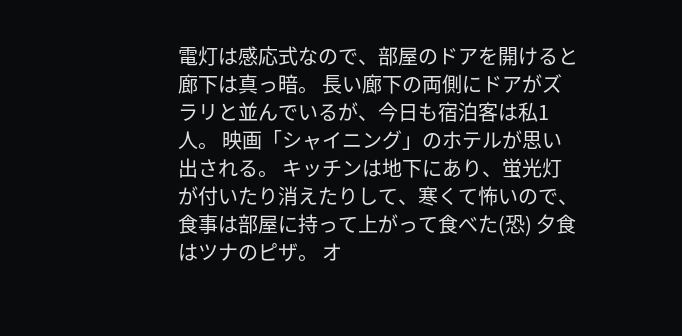電灯は感応式なので、部屋のドアを開けると廊下は真っ暗。 長い廊下の両側にドアがズラリと並んでいるが、今日も宿泊客は私1人。 映画「シャイニング」のホテルが思い出される。 キッチンは地下にあり、蛍光灯が付いたり消えたりして、寒くて怖いので、食事は部屋に持って上がって食べた(恐) 夕食はツナのピザ。 オ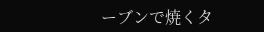ーブンで焼くタ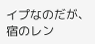イプなのだが、宿のレン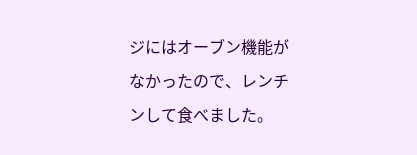ジにはオーブン機能がなかったので、レンチンして食べました。